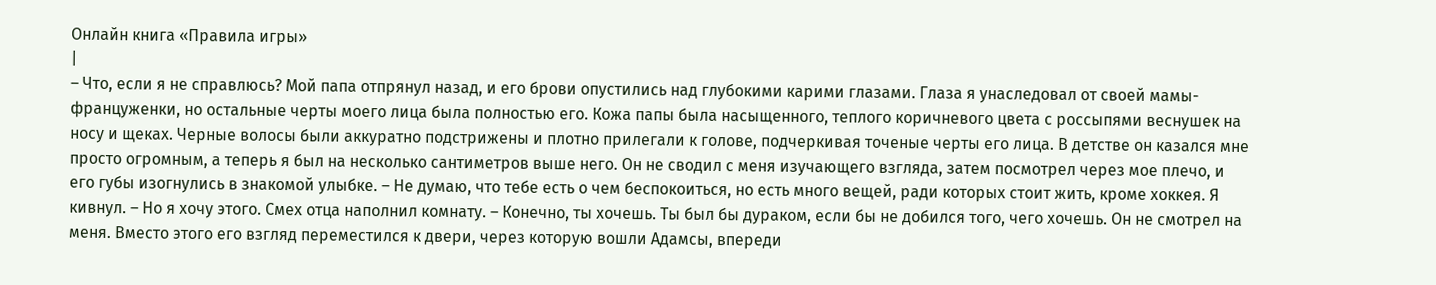Онлайн книга «Правила игры»
|
– Что, если я не справлюсь? Мой папа отпрянул назад, и его брови опустились над глубокими карими глазами. Глаза я унаследовал от своей мамы-француженки, но остальные черты моего лица была полностью его. Кожа папы была насыщенного, теплого коричневого цвета с россыпями веснушек на носу и щеках. Черные волосы были аккуратно подстрижены и плотно прилегали к голове, подчеркивая точеные черты его лица. В детстве он казался мне просто огромным, а теперь я был на несколько сантиметров выше него. Он не сводил с меня изучающего взгляда, затем посмотрел через мое плечо, и его губы изогнулись в знакомой улыбке. – Не думаю, что тебе есть о чем беспокоиться, но есть много вещей, ради которых стоит жить, кроме хоккея. Я кивнул. – Но я хочу этого. Смех отца наполнил комнату. – Конечно, ты хочешь. Ты был бы дураком, если бы не добился того, чего хочешь. Он не смотрел на меня. Вместо этого его взгляд переместился к двери, через которую вошли Адамсы, впереди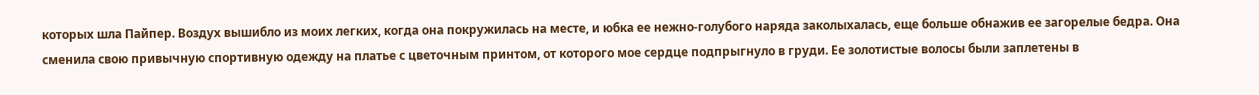которых шла Пайпер. Воздух вышибло из моих легких, когда она покружилась на месте, и юбка ее нежно-голубого наряда заколыхалась, еще больше обнажив ее загорелые бедра. Она сменила свою привычную спортивную одежду на платье с цветочным принтом, от которого мое сердце подпрыгнуло в груди. Ее золотистые волосы были заплетены в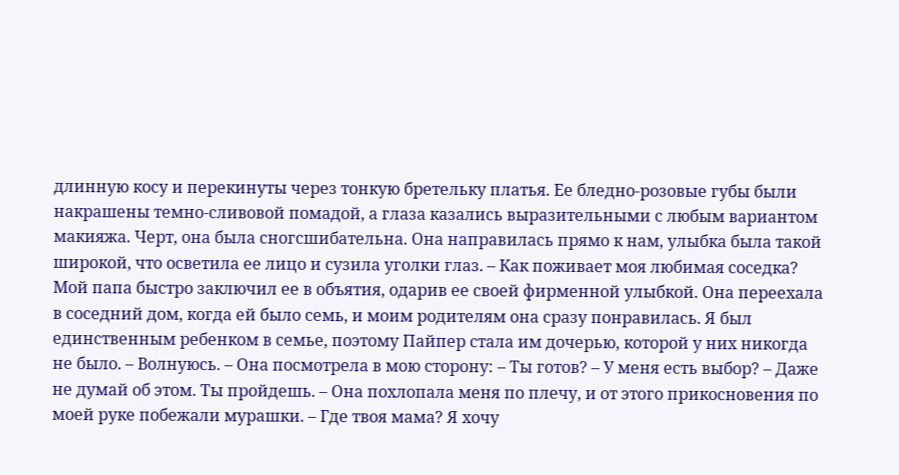длинную косу и перекинуты через тонкую бретельку платья. Ее бледно-розовые губы были накрашены темно-сливовой помадой, а глаза казались выразительными с любым вариантом макияжа. Черт, она была сногсшибательна. Она направилась прямо к нам, улыбка была такой широкой, что осветила ее лицо и сузила уголки глаз. – Как поживает моя любимая соседка? Мой папа быстро заключил ее в объятия, одарив ее своей фирменной улыбкой. Она переехала в соседний дом, когда ей было семь, и моим родителям она сразу понравилась. Я был единственным ребенком в семье, поэтому Пайпер стала им дочерью, которой у них никогда не было. – Волнуюсь. – Она посмотрела в мою сторону: – Ты готов? – У меня есть выбор? – Даже не думай об этом. Ты пройдешь. – Она похлопала меня по плечу, и от этого прикосновения по моей руке побежали мурашки. – Где твоя мама? Я хочу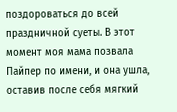поздороваться до всей праздничной суеты. В этот момент моя мама позвала Пайпер по имени, и она ушла, оставив после себя мягкий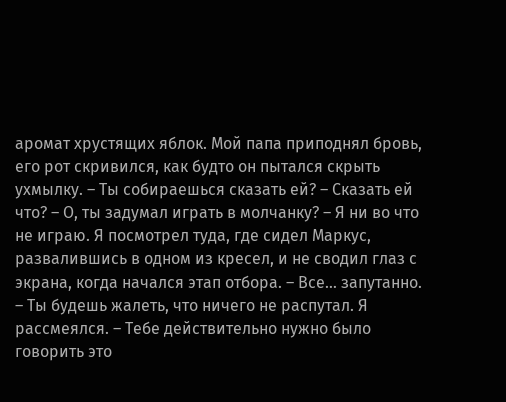аромат хрустящих яблок. Мой папа приподнял бровь, его рот скривился, как будто он пытался скрыть ухмылку. – Ты собираешься сказать ей? – Сказать ей что? – О, ты задумал играть в молчанку? – Я ни во что не играю. Я посмотрел туда, где сидел Маркус, развалившись в одном из кресел, и не сводил глаз с экрана, когда начался этап отбора. – Все… запутанно. – Ты будешь жалеть, что ничего не распутал. Я рассмеялся. – Тебе действительно нужно было говорить это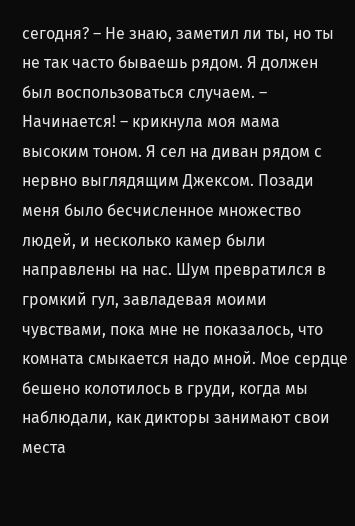сегодня? – Не знаю, заметил ли ты, но ты не так часто бываешь рядом. Я должен был воспользоваться случаем. – Начинается! – крикнула моя мама высоким тоном. Я сел на диван рядом с нервно выглядящим Джексом. Позади меня было бесчисленное множество людей, и несколько камер были направлены на нас. Шум превратился в громкий гул, завладевая моими чувствами, пока мне не показалось, что комната смыкается надо мной. Мое сердце бешено колотилось в груди, когда мы наблюдали, как дикторы занимают свои места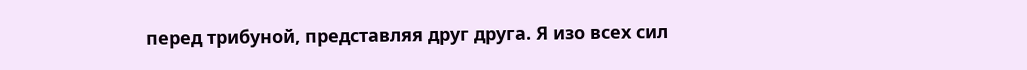перед трибуной, представляя друг друга. Я изо всех сил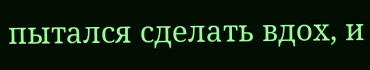пытался сделать вдох, и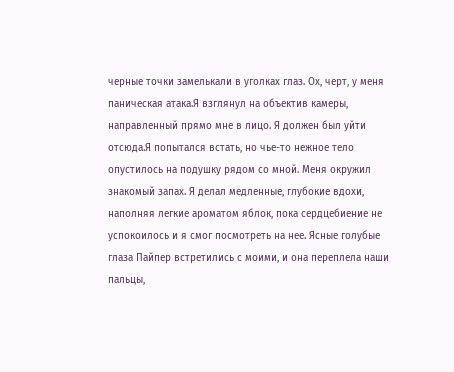черные точки замелькали в уголках глаз. Ох, черт, у меня паническая атака.Я взглянул на объектив камеры, направленный прямо мне в лицо. Я должен был уйти отсюда.Я попытался встать, но чье-то нежное тело опустилось на подушку рядом со мной. Меня окружил знакомый запах. Я делал медленные, глубокие вдохи, наполняя легкие ароматом яблок, пока сердцебиение не успокоилось и я смог посмотреть на нее. Ясные голубые глаза Пайпер встретились с моими, и она переплела наши пальцы,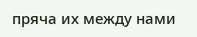пряча их между нами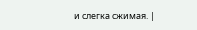и слегка сжимая. |